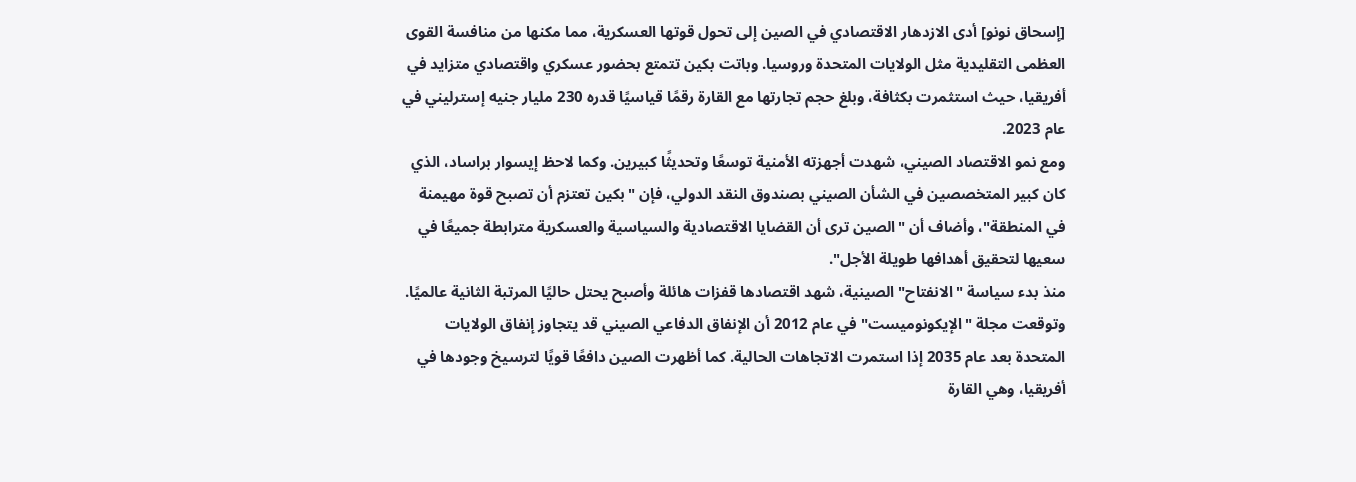[إسحاق نونو] أدى الازدهار الاقتصادي في الصين إلى تحول قوتها العسكرية، مما مكنها من منافسة القوى العظمى التقليدية مثل الولايات المتحدة وروسيا. وباتت بكين تتمتع بحضور عسكري واقتصادي متزايد في أفريقيا، حيث استثمرت بكثافة، وبلغ حجم تجارتها مع القارة رقمًا قياسيًا قدره 230 مليار جنيه إسترليني في عام 2023.
ومع نمو الاقتصاد الصيني، شهدت أجهزته الأمنية توسعًا وتحديثًا كبيرين. وكما لاحظ إيسوار براساد، الذي كان كبير المتخصصين في الشأن الصيني بصندوق النقد الدولي، فإن "بكين تعتزم أن تصبح قوة مهيمنة في المنطقة"، وأضاف أن "الصين ترى أن القضايا الاقتصادية والسياسية والعسكرية مترابطة جميعًا في سعيها لتحقيق أهدافها طويلة الأجل".
منذ بدء سياسة "الانفتاح" الصينية، شهد اقتصادها قفزات هائلة وأصبح يحتل حاليًا المرتبة الثانية عالميًا. وتوقعت مجلة "الإيكونوميست" في عام 2012 أن الإنفاق الدفاعي الصيني قد يتجاوز إنفاق الولايات المتحدة بعد عام 2035 إذا استمرت الاتجاهات الحالية. كما أظهرت الصين دافعًا قويًا لترسيخ وجودها في أفريقيا، وهي القارة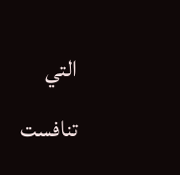التي تنافست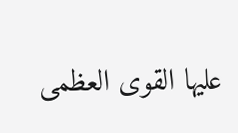عليها القوى العظمى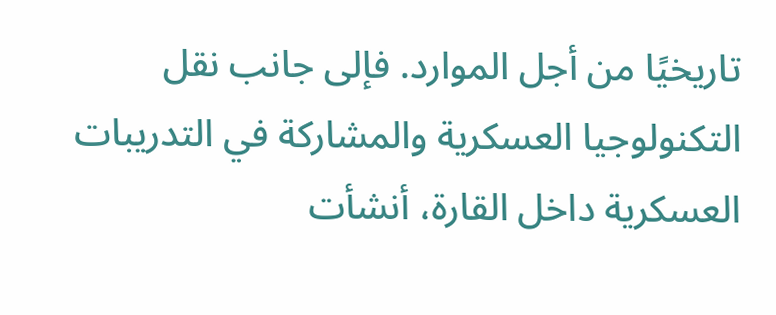تاريخيًا من أجل الموارد. فإلى جانب نقل التكنولوجيا العسكرية والمشاركة في التدريبات العسكرية داخل القارة، أنشأت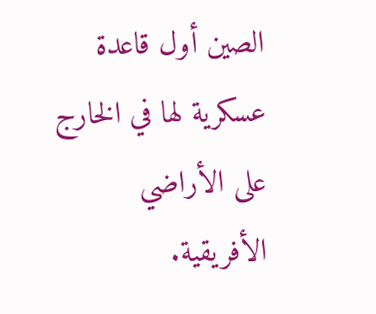الصين أول قاعدة عسكرية لها في الخارج على الأراضي الأفريقية.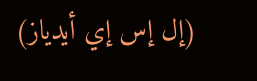(إل إس إي أيدياز)